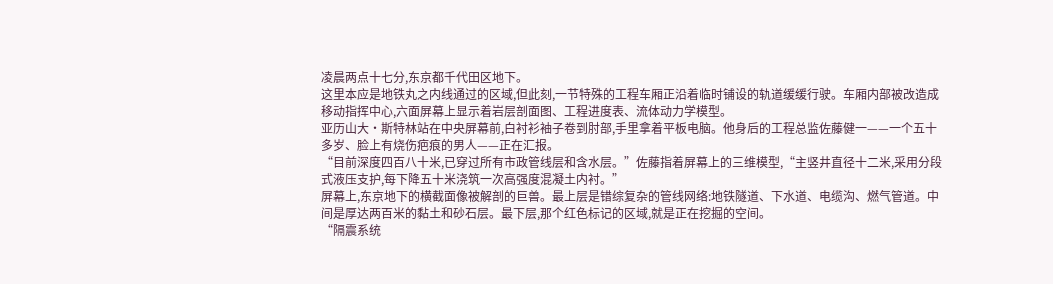凌晨两点十七分,东京都千代田区地下。
这里本应是地铁丸之内线通过的区域,但此刻,一节特殊的工程车厢正沿着临时铺设的轨道缓缓行驶。车厢内部被改造成移动指挥中心,六面屏幕上显示着岩层剖面图、工程进度表、流体动力学模型。
亚历山大·斯特林站在中央屏幕前,白衬衫袖子卷到肘部,手里拿着平板电脑。他身后的工程总监佐藤健一——一个五十多岁、脸上有烧伤疤痕的男人——正在汇报。
“目前深度四百八十米,已穿过所有市政管线层和含水层。”佐藤指着屏幕上的三维模型,“主竖井直径十二米,采用分段式液压支护,每下降五十米浇筑一次高强度混凝土内衬。”
屏幕上,东京地下的横截面像被解剖的巨兽。最上层是错综复杂的管线网络:地铁隧道、下水道、电缆沟、燃气管道。中间是厚达两百米的黏土和砂石层。最下层,那个红色标记的区域,就是正在挖掘的空间。
“隔震系统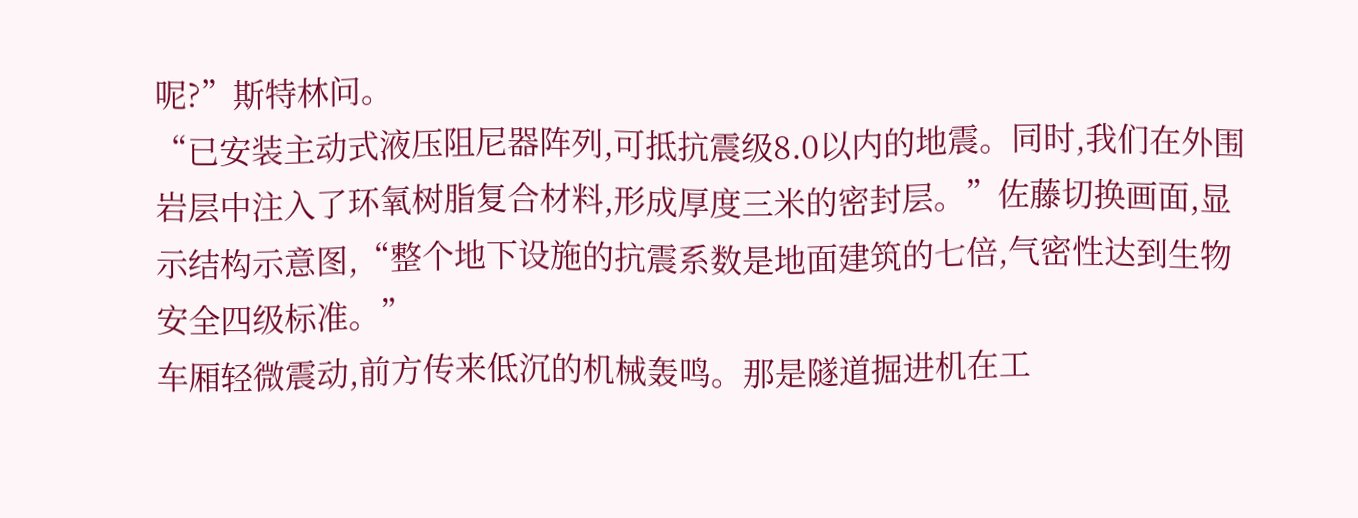呢?”斯特林问。
“已安装主动式液压阻尼器阵列,可抵抗震级8.0以内的地震。同时,我们在外围岩层中注入了环氧树脂复合材料,形成厚度三米的密封层。”佐藤切换画面,显示结构示意图,“整个地下设施的抗震系数是地面建筑的七倍,气密性达到生物安全四级标准。”
车厢轻微震动,前方传来低沉的机械轰鸣。那是隧道掘进机在工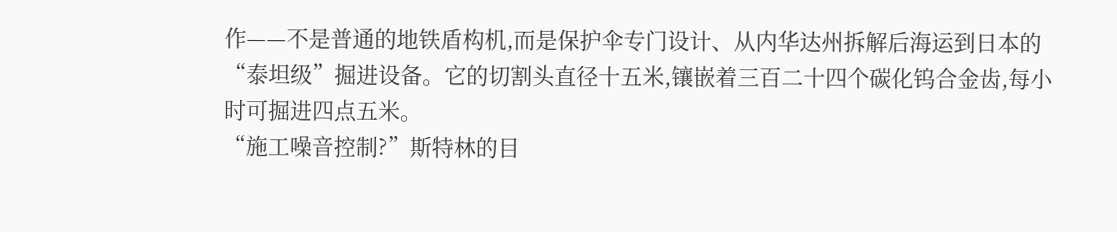作——不是普通的地铁盾构机,而是保护伞专门设计、从内华达州拆解后海运到日本的“泰坦级”掘进设备。它的切割头直径十五米,镶嵌着三百二十四个碳化钨合金齿,每小时可掘进四点五米。
“施工噪音控制?”斯特林的目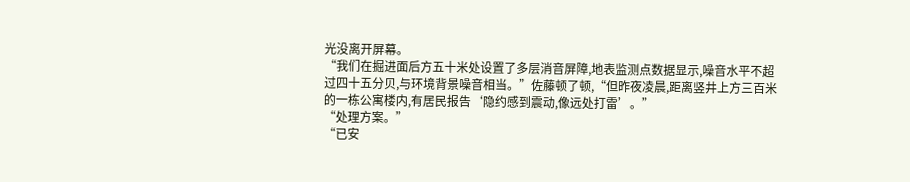光没离开屏幕。
“我们在掘进面后方五十米处设置了多层消音屏障,地表监测点数据显示,噪音水平不超过四十五分贝,与环境背景噪音相当。”佐藤顿了顿,“但昨夜凌晨,距离竖井上方三百米的一栋公寓楼内,有居民报告‘隐约感到震动,像远处打雷’。”
“处理方案。”
“已安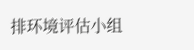排环境评估小组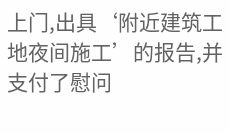上门,出具‘附近建筑工地夜间施工’的报告,并支付了慰问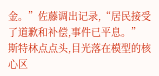金。”佐藤调出记录,“居民接受了道歉和补偿,事件已平息。”
斯特林点点头,目光落在模型的核心区